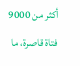أكثر من 9000 فتاة قاصرة، ما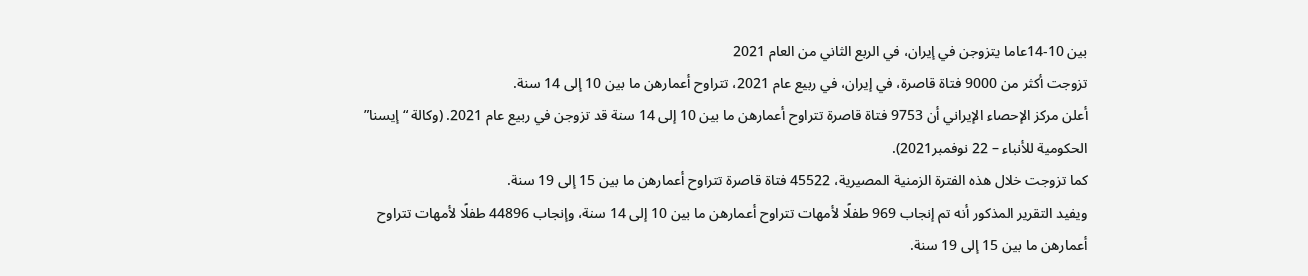بين 10-14عاما يتزوجن في إيران، في الربع الثاني من العام 2021
تزوجت أكثر من 9000 فتاة قاصرة، في إيران، في ربيع عام 2021، تتراوح أعمارهن ما بين 10 إلى 14 سنة.
أعلن مركز الإحصاء الإيراني أن 9753 فتاة قاصرة تتراوح أعمارهن ما بين 10 إلى 14 سنة قد تزوجن في ربيع عام 2021. (وكالة “إيسنا” الحكومية للأنباء – 22 نوفمبر2021).
كما تزوجت خلال هذه الفترة الزمنية المصيرية، 45522 فتاة قاصرة تتراوح أعمارهن ما بين 15 إلى 19 سنة.
ويفيد التقرير المذكور أنه تم إنجاب 969 طفلًا لأمهات تتراوح أعمارهن ما بين 10 إلى 14 سنة، وإنجاب 44896 طفلًا لأمهات تتراوح أعمارهن ما بين 15 إلى 19 سنة.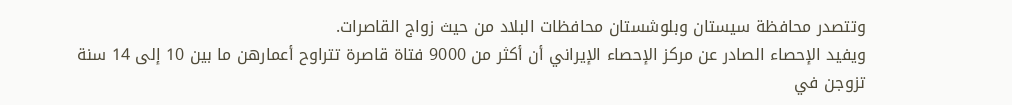وتتصدر محافظة سيستان وبلوشستان محافظات البلاد من حيث زواج القاصرات.
ويفيد الإحصاء الصادر عن مركز الإحصاء الإيراني أن أكثر من 9000 فتاة قاصرة تتراوح أعمارهن ما بين 10 إلى 14 سنة تزوجن في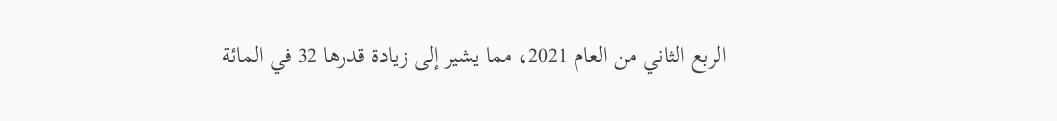الربع الثاني من العام 2021، مما يشير إلى زيادة قدرها 32 في المائة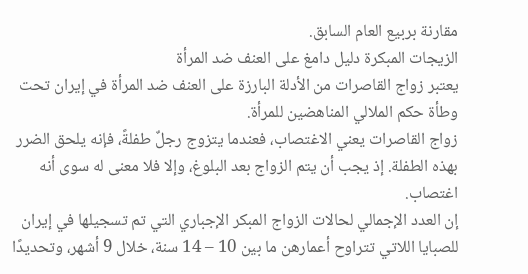مقارنة بربيع العام السابق.
الزيجات المبكرة دليل دامغ على العنف ضد المرأة
يعتبر زواج القاصرات من الأدلة البارزة على العنف ضد المرأة في إيران تحت وطأة حكم الملالي المناهضين للمرأة.
زواج القاصرات يعني الاغتصاب، فعندما يتزوج رجلٌ طفلةً، فإنه يلحق الضرر بهذه الطفلة. إذ يجب أن يتم الزواج بعد البلوغ، وإلا فلا معنى له سوى أنه اغتصاب.
إن العدد الإجمالي لحالات الزواج المبكر الإجباري التي تم تسجيلها في إيران للصبايا اللاتي تتراوح أعمارهن ما بين 10 – 14 سنة، خلال 9 أشهر، وتحديدًا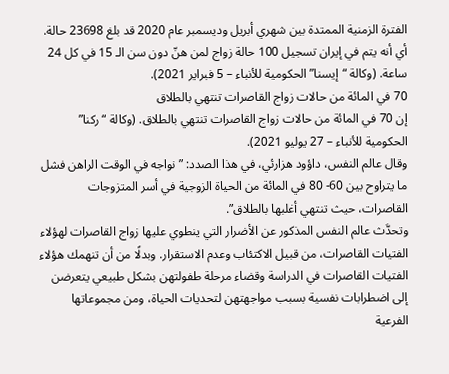الفترة الزمنية الممتدة بين شهري أبريل وديسمبر عام 2020 قد بلغ 23698 حالة.
أي أنه يتم في إيران تسجيل 100 حالة زواج لمن هنّ دون سن الـ 15 في كل 24 ساعة. (وكالة “إيسنا” الحكومية للأنباء – 5 فبراير 2021).
70 في المائة من حالات زواج القاصرات تنتهي بالطلاق
إن 70 في المائة من حالات زواج القاصرات تنتهي بالطلاق. (وكالة “ركنا” الحكومية للأنباء – 27 يوليو 2021).
وقال عالم النفس، داؤود هزارئي، في هذا الصدد: ” نواجه في الوقت الراهن فشل ما يتراوح بين 60- 80 في المائة من الحياة الزوجية في أسر المتزوجات القاصرات، حيث تنتهي أغلبها بالطلاق”.
وتحدَّث عالم النفس المذكور عن الأضرار التي ينطوي عليها زواج القاصرات لهؤلاء الفتيات القاصرات، من قبيل الاكتئاب وعدم الاستقرار. وبدلًا من أن تنهمك هؤلاء الفتيات القاصرات في الدراسة وقضاء مرحلة طفولتهن بشكل طبيعي يتعرضن إلى اضطرابات نفسية بسبب مواجهتهن لتحديات الحياة، ومن مجموعاتها الفرعية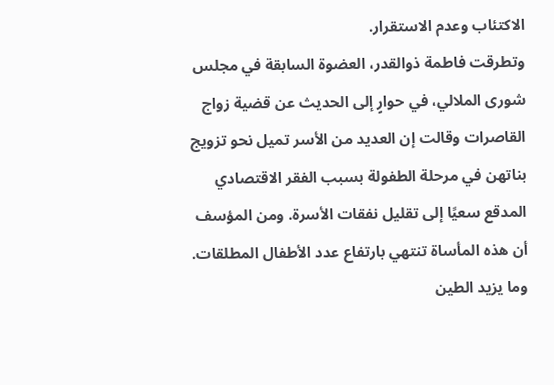الاكتئاب وعدم الاستقرار.
وتطرقت فاطمة ذوالقدر، العضوة السابقة في مجلس شورى الملالي، في حوارٍ إلى الحديث عن قضية زواج القاصرات وقالت إن العديد من الأسر تميل نحو تزويج بناتهن في مرحلة الطفولة بسبب الفقر الاقتصادي المدقع سعيًا إلى تقليل نفقات الأسرة. ومن المؤسف أن هذه المأساة تنتهي بارتفاع عدد الأطفال المطلقات. وما يزيد الطين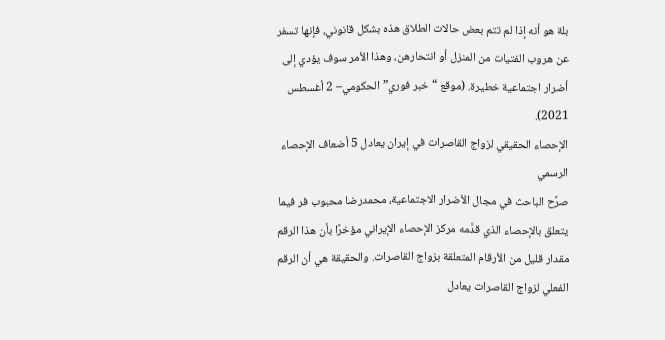بلة هو أنه إذا لم تتم بعض حالات الطلاق هذه بشكل قانوني، فإنها تسفر عن هروب الفتيات من المنزل أو انتحارهن، وهذا الأمر سوف يؤدي إلى أضرار اجتماعية خطيرة. (موقع “خبر فوري” الحكومي– 2 أغسطس 2021).
الإحصاء الحقيقي لزواج القاصرات في إيران يعادل 5 أضعاف الإحصاء الرسمي
صرَّح الباحث في مجال الأضرار الاجتماعية، محمدرضا محبوب فر فيما يتعلق بالإحصاء الذي قدَّمه مركز الإحصاء الإيراني مؤخرًا بأن هذا الرقم مقدار قليل من الأرقام المتعلقة بزواج القاصرات. والحقيقة هي أن الرقم الفعلي لزواج القاصرات يعادل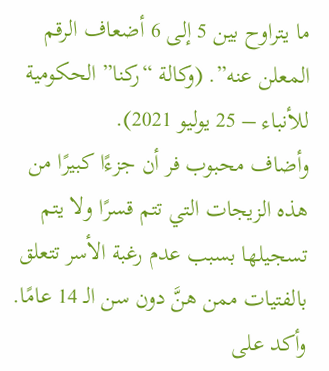ما يتراوح بين 5 إلى 6 أضعاف الرقم المعلن عنه”. (وكالة “ركنا” الحكومية للأنباء – 25 يوليو 2021).
وأضاف محبوب فر أن جزءًا كبيرًا من هذه الزيجات التي تتم قسرًا ولا يتم تسجيلها بسبب عدم رغبة الأسر تتعلق بالفتيات ممن هنَّ دون سن الـ 14 عامًا. وأكد على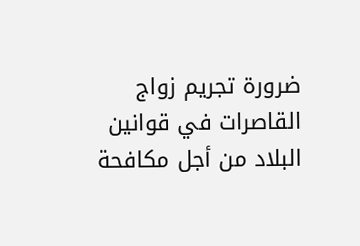ضرورة تجريم زواج القاصرات في قوانين البلاد من أجل مكافحة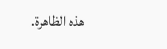هذه الظاهرة.